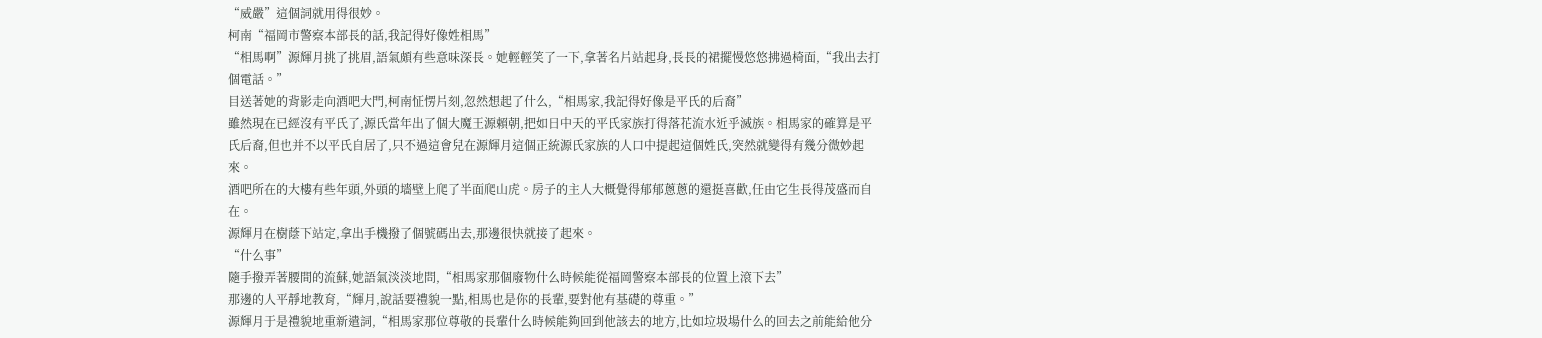“威嚴”這個詞就用得很妙。
柯南“福岡市警察本部長的話,我記得好像姓相馬”
“相馬啊”源輝月挑了挑眉,語氣頗有些意味深長。她輕輕笑了一下,拿著名片站起身,長長的裙擺慢悠悠拂過椅面,“我出去打個電話。”
目送著她的背影走向酒吧大門,柯南怔愣片刻,忽然想起了什么,“相馬家,我記得好像是平氏的后裔”
雖然現在已經沒有平氏了,源氏當年出了個大魔王源賴朝,把如日中天的平氏家族打得落花流水近乎滅族。相馬家的確算是平氏后裔,但也并不以平氏自居了,只不過這會兒在源輝月這個正統源氏家族的人口中提起這個姓氏,突然就變得有幾分微妙起來。
酒吧所在的大樓有些年頭,外頭的墻壁上爬了半面爬山虎。房子的主人大概覺得郁郁蔥蔥的還挺喜歡,任由它生長得茂盛而自在。
源輝月在樹蔭下站定,拿出手機撥了個號碼出去,那邊很快就接了起來。
“什么事”
隨手撥弄著腰間的流蘇,她語氣淡淡地問,“相馬家那個廢物什么時候能從福岡警察本部長的位置上滾下去”
那邊的人平靜地教育,“輝月,說話要禮貌一點,相馬也是你的長輩,要對他有基礎的尊重。”
源輝月于是禮貌地重新遣詞,“相馬家那位尊敬的長輩什么時候能夠回到他該去的地方,比如垃圾場什么的回去之前能給他分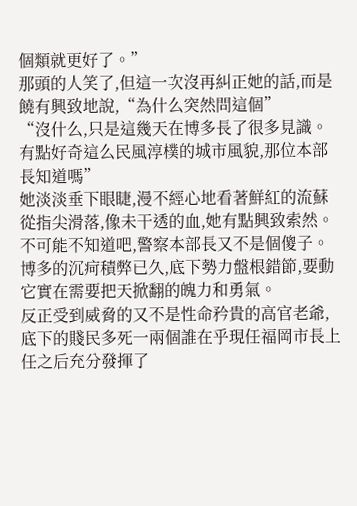個類就更好了。”
那頭的人笑了,但這一次沒再糾正她的話,而是饒有興致地說,“為什么突然問這個”
“沒什么,只是這幾天在博多長了很多見識。有點好奇這么民風淳樸的城市風貌,那位本部長知道嗎”
她淡淡垂下眼睫,漫不經心地看著鮮紅的流蘇從指尖滑落,像未干透的血,她有點興致索然。
不可能不知道吧,警察本部長又不是個傻子。
博多的沉疴積弊已久,底下勢力盤根錯節,要動它實在需要把天掀翻的魄力和勇氣。
反正受到威脅的又不是性命矜貴的高官老爺,底下的賤民多死一兩個誰在乎現任福岡市長上任之后充分發揮了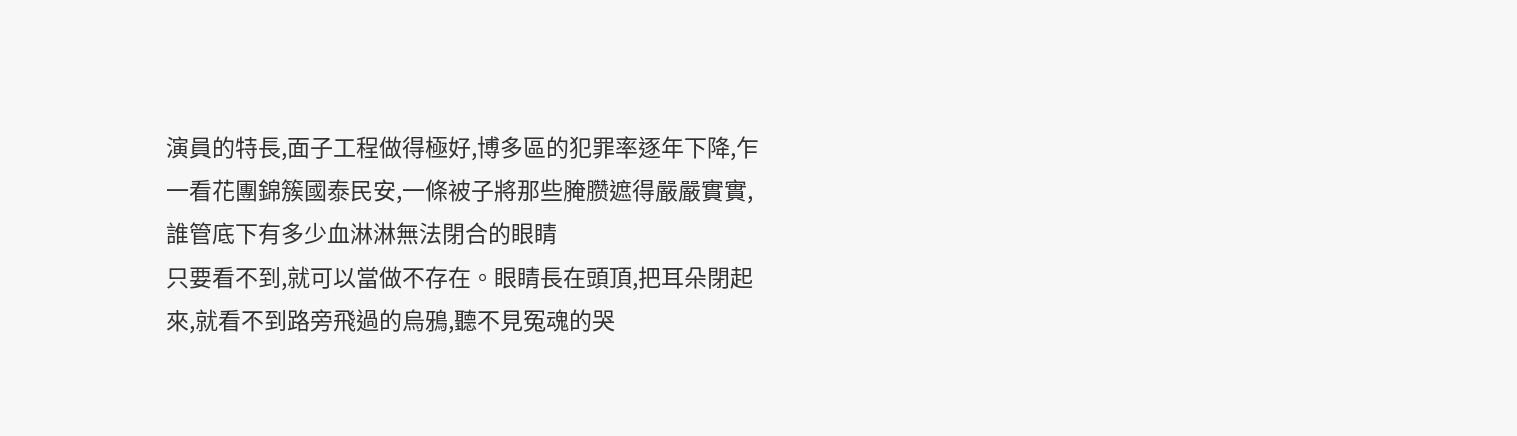演員的特長,面子工程做得極好,博多區的犯罪率逐年下降,乍一看花團錦簇國泰民安,一條被子將那些腌臜遮得嚴嚴實實,誰管底下有多少血淋淋無法閉合的眼睛
只要看不到,就可以當做不存在。眼睛長在頭頂,把耳朵閉起來,就看不到路旁飛過的烏鴉,聽不見冤魂的哭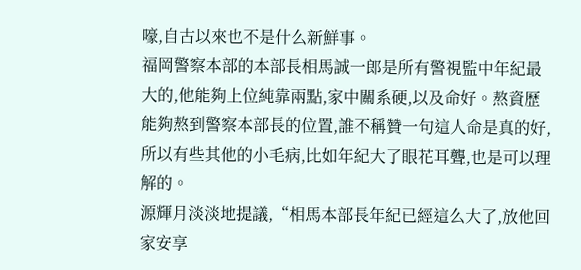嚎,自古以來也不是什么新鮮事。
福岡警察本部的本部長相馬誠一郎是所有警視監中年紀最大的,他能夠上位純靠兩點,家中關系硬,以及命好。熬資歷能夠熬到警察本部長的位置,誰不稱贊一句這人命是真的好,所以有些其他的小毛病,比如年紀大了眼花耳聾,也是可以理解的。
源輝月淡淡地提議,“相馬本部長年紀已經這么大了,放他回家安享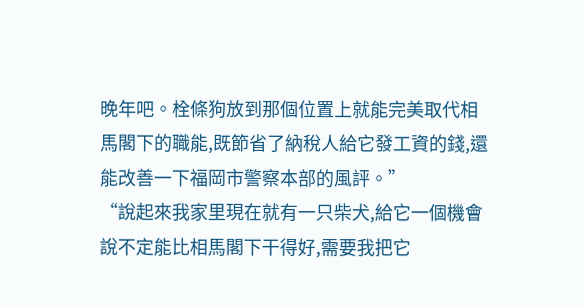晚年吧。栓條狗放到那個位置上就能完美取代相馬閣下的職能,既節省了納稅人給它發工資的錢,還能改善一下福岡市警察本部的風評。”
“說起來我家里現在就有一只柴犬,給它一個機會說不定能比相馬閣下干得好,需要我把它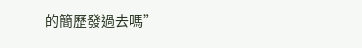的簡歷發過去嗎”